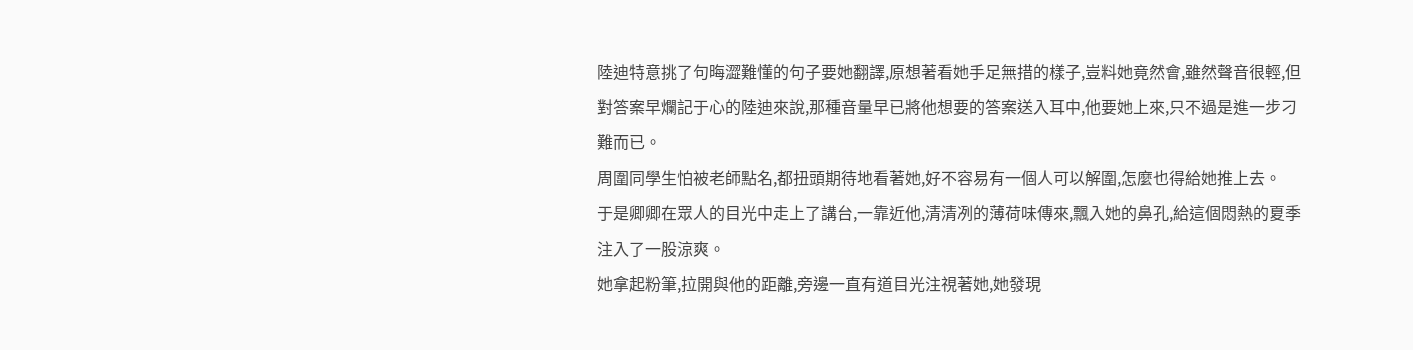陸迪特意挑了句晦澀難懂的句子要她翻譯,原想著看她手足無措的樣子,豈料她竟然會,雖然聲音很輕,但對答案早爛記于心的陸迪來說,那種音量早已將他想要的答案送入耳中,他要她上來,只不過是進一步刁難而已。
周圍同學生怕被老師點名,都扭頭期待地看著她,好不容易有一個人可以解圍,怎麼也得給她推上去。
于是卿卿在眾人的目光中走上了講台,一靠近他,清清冽的薄荷味傳來,飄入她的鼻孔,給這個悶熱的夏季注入了一股涼爽。
她拿起粉筆,拉開與他的距離,旁邊一直有道目光注視著她,她發現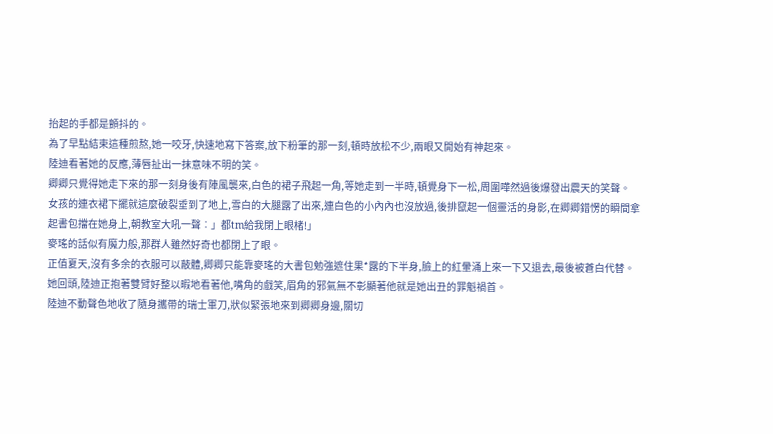抬起的手都是顫抖的。
為了早點結束這種煎熬,她一咬牙,快速地寫下答案,放下粉筆的那一刻,頓時放松不少,兩眼又開始有神起來。
陸迪看著她的反應,薄唇扯出一抹意味不明的笑。
卿卿只覺得她走下來的那一刻身後有陣風襲來,白色的裙子飛起一角,等她走到一半時,頓覺身下一松,周圍嘩然過後爆發出震天的笑聲。
女孩的連衣裙下擺就這麼破裂垂到了地上,雪白的大腿露了出來,連白色的小內內也沒放過,後排竄起一個靈活的身影,在卿卿錯愣的瞬間拿起書包擋在她身上,朝教室大吼一聲︰」都tm給我閉上眼楮!」
麥瑤的話似有魔力般,那群人雖然好奇也都閉上了眼。
正值夏天,沒有多余的衣服可以蔽體,卿卿只能靠麥瑤的大書包勉強遮住果*露的下半身,臉上的紅暈涌上來一下又退去,最後被蒼白代替。
她回頭,陸迪正抱著雙臂好整以暇地看著他,嘴角的戲笑,眉角的邪氣無不彰顯著他就是她出丑的罪魁禍首。
陸迪不動聲色地收了隨身攜帶的瑞士軍刀,狀似緊張地來到卿卿身邊,關切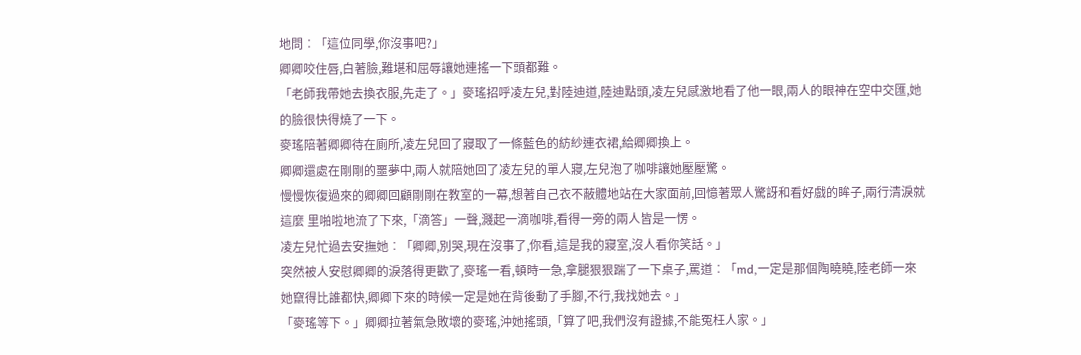地問︰「這位同學,你沒事吧?」
卿卿咬住唇,白著臉,難堪和屈辱讓她連搖一下頭都難。
「老師我帶她去換衣服,先走了。」麥瑤招呼凌左兒,對陸迪道,陸迪點頭,凌左兒感激地看了他一眼,兩人的眼神在空中交匯,她的臉很快得燒了一下。
麥瑤陪著卿卿待在廁所,凌左兒回了寢取了一條藍色的紡紗連衣裙,給卿卿換上。
卿卿還處在剛剛的噩夢中,兩人就陪她回了凌左兒的單人寢,左兒泡了咖啡讓她壓壓驚。
慢慢恢復過來的卿卿回顧剛剛在教室的一幕,想著自己衣不蔽體地站在大家面前,回憶著眾人驚訝和看好戲的眸子,兩行清淚就這麼 里啪啦地流了下來,「滴答」一聲,濺起一滴咖啡,看得一旁的兩人皆是一愣。
凌左兒忙過去安撫她︰「卿卿,別哭,現在沒事了,你看,這是我的寢室,沒人看你笑話。」
突然被人安慰卿卿的淚落得更歡了,麥瑤一看,頓時一急,拿腿狠狠踹了一下桌子,罵道︰「md,一定是那個陶曉曉,陸老師一來她竄得比誰都快,卿卿下來的時候一定是她在背後動了手腳,不行,我找她去。」
「麥瑤等下。」卿卿拉著氣急敗壞的麥瑤,沖她搖頭,「算了吧,我們沒有證據,不能冤枉人家。」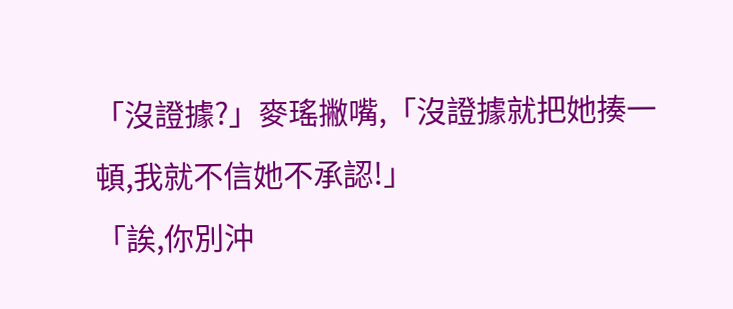「沒證據?」麥瑤撇嘴,「沒證據就把她揍一頓,我就不信她不承認!」
「誒,你別沖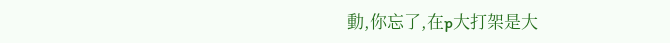動,你忘了,在p大打架是大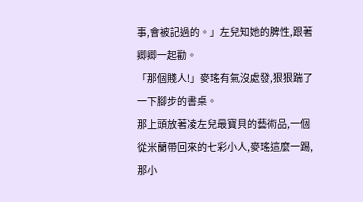事,會被記過的。」左兒知她的脾性,跟著卿卿一起勸。
「那個賤人!」麥瑤有氣沒處發,狠狠踹了一下腳步的書桌。
那上頭放著凌左兒最寶貝的藝術品,一個從米蘭帶回來的七彩小人,麥瑤這麼一踢,那小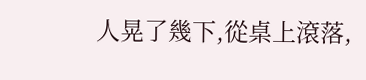人晃了幾下,從桌上滾落,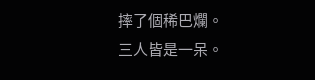摔了個稀巴爛。
三人皆是一呆。